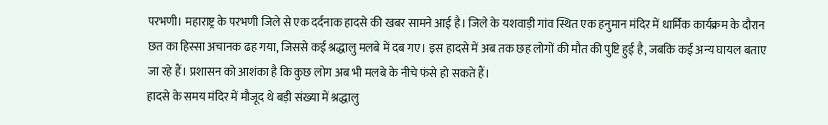परभणी। महाराष्ट्र के परभणी जिले से एक दर्दनाक हादसे की खबर सामने आई है। जिले के यशवाड़ी गांव स्थित एक हनुमान मंदिर में धार्मिक कार्यक्रम के दौरान छत का हिस्सा अचानक ढह गया, जिससे कई श्रद्धालु मलबे में दब गए। इस हादसे में अब तक छह लोगों की मौत की पुष्टि हुई है, जबकि कई अन्य घायल बताए जा रहे हैं। प्रशासन को आशंका है कि कुछ लोग अब भी मलबे के नीचे फंसे हो सकते हैं।
हादसे के समय मंदिर में मौजूद थे बड़ी संख्या में श्रद्धालु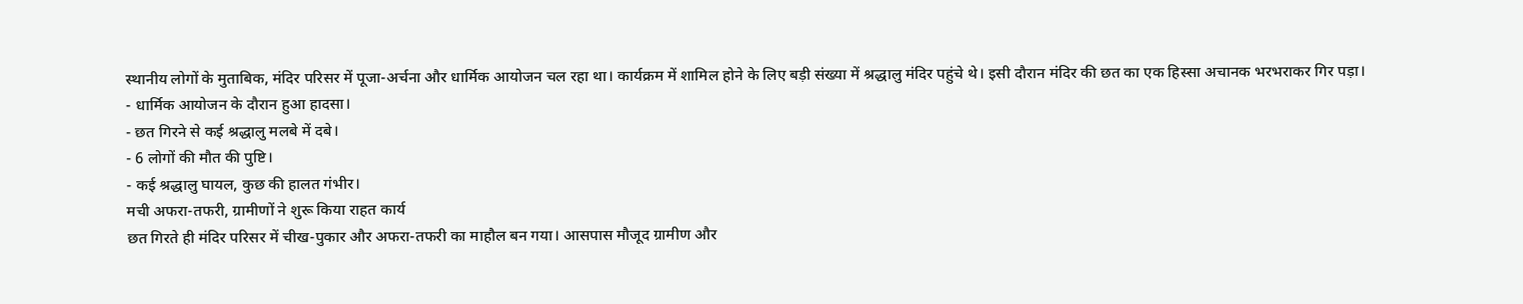स्थानीय लोगों के मुताबिक, मंदिर परिसर में पूजा-अर्चना और धार्मिक आयोजन चल रहा था। कार्यक्रम में शामिल होने के लिए बड़ी संख्या में श्रद्धालु मंदिर पहुंचे थे। इसी दौरान मंदिर की छत का एक हिस्सा अचानक भरभराकर गिर पड़ा।
- धार्मिक आयोजन के दौरान हुआ हादसा।
- छत गिरने से कई श्रद्धालु मलबे में दबे।
- 6 लोगों की मौत की पुष्टि।
- कई श्रद्धालु घायल, कुछ की हालत गंभीर।
मची अफरा-तफरी, ग्रामीणों ने शुरू किया राहत कार्य
छत गिरते ही मंदिर परिसर में चीख-पुकार और अफरा-तफरी का माहौल बन गया। आसपास मौजूद ग्रामीण और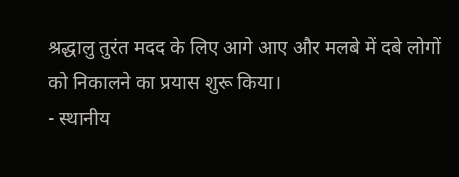श्रद्धालु तुरंत मदद के लिए आगे आए और मलबे में दबे लोगों को निकालने का प्रयास शुरू किया।
- स्थानीय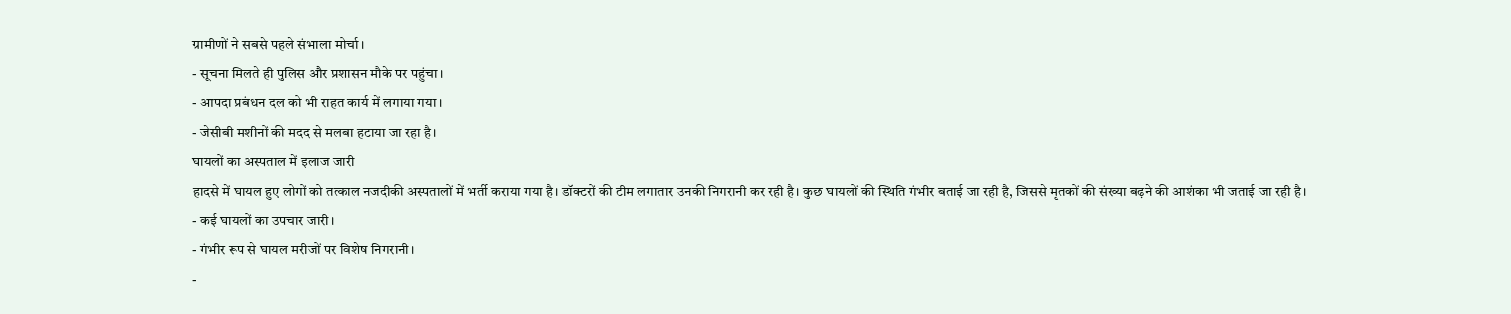ग्रामीणों ने सबसे पहले संभाला मोर्चा।
- सूचना मिलते ही पुलिस और प्रशासन मौके पर पहुंचा।
- आपदा प्रबंधन दल को भी राहत कार्य में लगाया गया।
- जेसीबी मशीनों की मदद से मलबा हटाया जा रहा है।
घायलों का अस्पताल में इलाज जारी
हादसे में घायल हुए लोगों को तत्काल नजदीकी अस्पतालों में भर्ती कराया गया है। डॉक्टरों की टीम लगातार उनकी निगरानी कर रही है। कुछ घायलों की स्थिति गंभीर बताई जा रही है, जिससे मृतकों की संख्या बढ़ने की आशंका भी जताई जा रही है।
- कई घायलों का उपचार जारी।
- गंभीर रूप से घायल मरीजों पर विशेष निगरानी।
-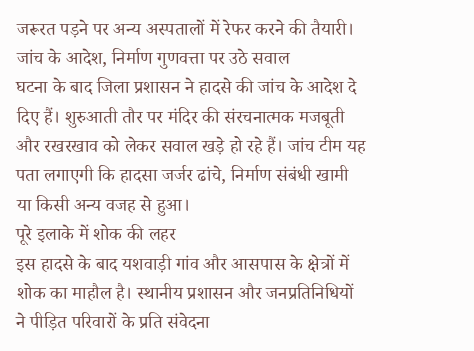जरूरत पड़ने पर अन्य अस्पतालों में रेफर करने की तैयारी।
जांच के आदेश, निर्माण गुणवत्ता पर उठे सवाल
घटना के बाद जिला प्रशासन ने हादसे की जांच के आदेश दे दिए हैं। शुरुआती तौर पर मंदिर की संरचनात्मक मजबूती और रखरखाव को लेकर सवाल खड़े हो रहे हैं। जांच टीम यह पता लगाएगी कि हादसा जर्जर ढांचे, निर्माण संबंधी खामी या किसी अन्य वजह से हुआ।
पूरे इलाके में शोक की लहर
इस हादसे के बाद यशवाड़ी गांव और आसपास के क्षेत्रों में शोक का माहौल है। स्थानीय प्रशासन और जनप्रतिनिधियों ने पीड़ित परिवारों के प्रति संवेदना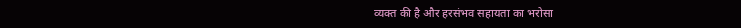व्यक्त की है और हरसंभव सहायता का भरोसा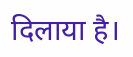दिलाया है।